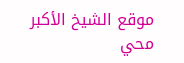موقع الشيخ الأكبر محي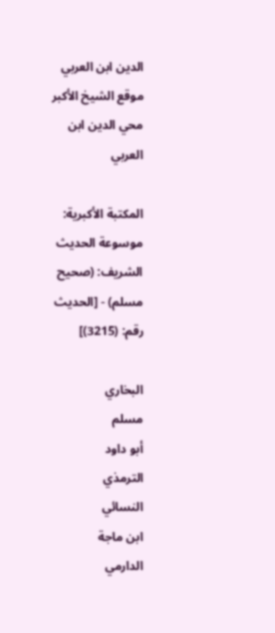الدين ابن العربي
موقع الشيخ الأكبر محي الدين ابن العربي

المكتبة الأكبرية: موسوعة الحديث الشريف: (صحيح مسلم) - [الحديث رقم: (3215)]

البخاري
مسلم
أبو داود
الترمذي
النسائي
ابن ماجة
الدارمي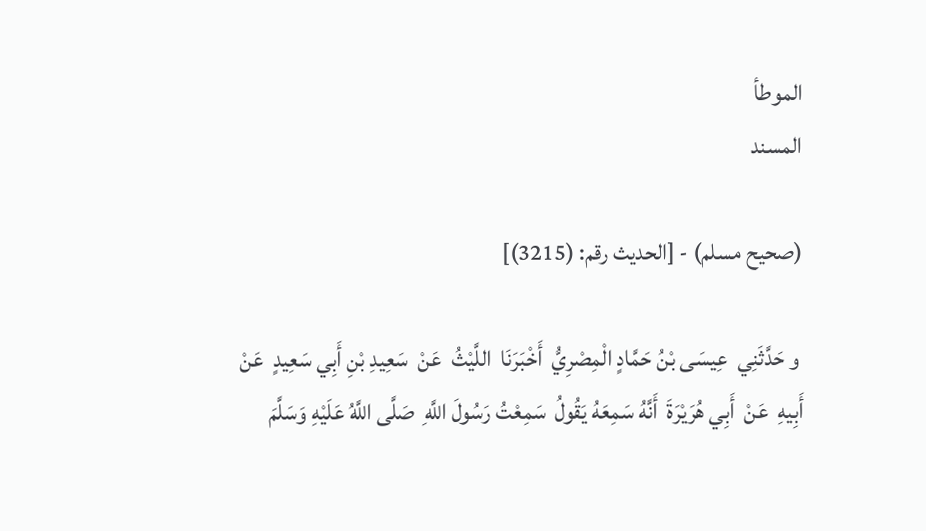الموطأ
المسند

(صحيح مسلم) - [الحديث رقم: (3215)]

 و حَدَّثَنِي  عِيسَى بْنُ حَمَّادٍ الْمِصْرِيُّ  أَخْبَرَنَا  اللَّيْثُ  عَنْ  سَعِيدِ بْنِ أَبِي سَعِيدٍ  عَنْ  أَبِيهِ  عَنْ  أَبِي هُرَيْرَةَ  أَنَّهُ سَمِعَهُ يَقُولُ  سَمِعْتُ رَسُولَ اللَّهِ  صَلَّى اللَّهُ عَلَيْهِ وَسَلَّمَ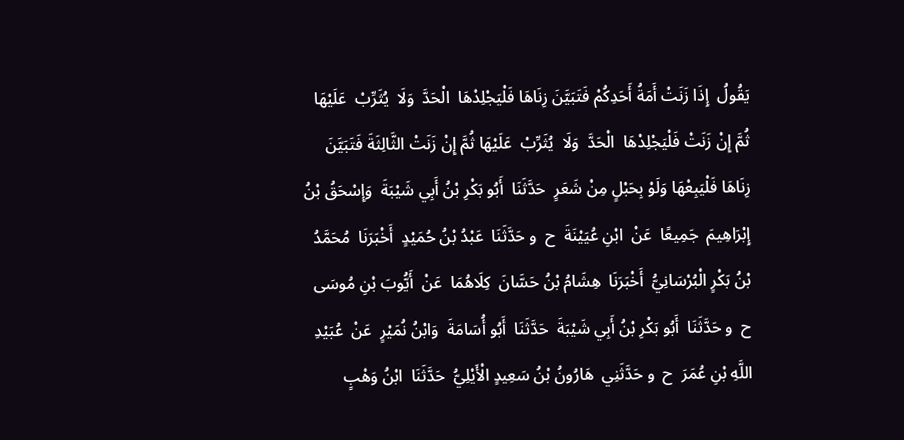يَقُولُ  إِذَا زَنَتْ أَمَةُ أَحَدِكُمْ فَتَبَيَّنَ زِنَاهَا فَلْيَجْلِدْهَا  الْحَدَّ  وَلَا  يُثَرِّبْ  عَلَيْهَا ثُمَّ إِنْ زَنَتْ فَلْيَجْلِدْهَا  الْحَدَّ  وَلَا  يُثَرِّبْ  عَلَيْهَا ثُمَّ إِنْ زَنَتْ الثَّالِثَةَ فَتَبَيَّنَ زِنَاهَا فَلْيَبِعْهَا وَلَوْ بِحَبْلٍ مِنْ شَعَرٍ  حَدَّثَنَا  أَبُو بَكْرِ بْنُ أَبِي شَيْبَةَ  وَإِسْحَقُ بْنُ إِبْرَاهِيمَ  جَمِيعًا  عَنْ  ابْنِ عُيَيْنَةَ  ح  و حَدَّثَنَا  عَبْدُ بْنُ حُمَيْدٍ  أَخْبَرَنَا  مُحَمَّدُ بْنُ بَكْرٍ الْبُرْسَانِيُّ  أَخْبَرَنَا  هِشَامُ بْنُ حَسَّانَ  كِلَاهُمَا  عَنْ  أَيُّوبَ بْنِ مُوسَى  ح  و حَدَّثَنَا  أَبُو بَكْرِ بْنُ أَبِي شَيْبَةَ  حَدَّثَنَا  أَبُو أُسَامَةَ  وَابْنُ نُمَيْرٍ  عَنْ  عُبَيْدِ اللَّهِ بْنِ عُمَرَ  ح  و حَدَّثَنِي  هَارُونُ بْنُ سَعِيدٍ الْأَيْلِيُّ  حَدَّثَنَا  ابْنُ وَهْبٍ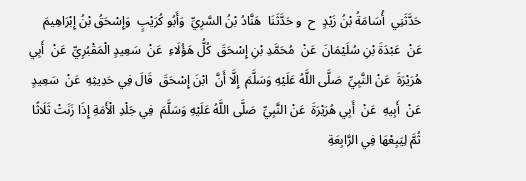حَدَّثَنِي  أُسَامَةُ بْنُ زَيْدٍ  ح  و حَدَّثَنَا  هَنَّادُ بْنُ السَّرِيِّ  وَأَبُو كُرَيْبٍ  وَإِسْحَقُ بْنُ إِبْرَاهِيمَ  عَنْ  عَبْدَةَ بْنِ سُلَيْمَانَ  عَنْ  مُحَمَّدِ بْنِ إِسْحَقَ  كُلُّ هَؤُلَاءِ  عَنْ  سَعِيدٍ الْمَقْبُرِيِّ  عَنْ  أَبِي هُرَيْرَةَ  عَنْ النَّبِيِّ  صَلَّى اللَّهُ عَلَيْهِ وَسَلَّمَ  إِلَّا أَنَّ  ابْنَ إِسْحَقَ  قَالَ فِي حَدِيثِهِ  عَنْ  سَعِيدٍ  عَنْ  أَبِيهِ  عَنْ  أَبِي هُرَيْرَةَ  عَنْ النَّبِيِّ  صَلَّى اللَّهُ عَلَيْهِ وَسَلَّمَ  فِي جَلْدِ الْأَمَةِ إِذَا زَنَتْ ثَلَاثًا ثُمَّ لِيَبِعْهَا فِي الرَّابِعَةِ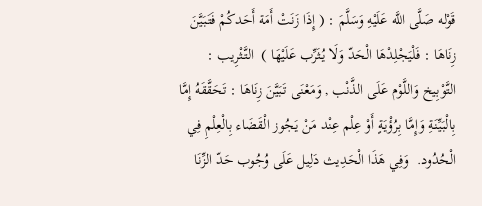قَوْله صَلَّى اللَّه عَلَيْهِ وَسَلَّمَ : ( إِذَا زَنَتْ أَمَة أَحَدكُمْ فَتَبَيَّنَ زِنَاهَا : فَلْيَجْلِدْهَا الْحَدّ وَلَا يُثَرِّب عَلَيْهَا )  التَّثْرِيب : التَّوْبِيخ وَاللَّوْم عَلَى الذَّنْب , وَمَعْنَى تَبَيَّنَ زِنَاهَا : تَحَقَّقَهُ إِمَّا بِالْبَيِّنَةِ وَإِمَّا بِرُؤْيَةٍ أَوْ عِلْم عِنْد مَنْ يَجُوز الْقَضَاء بِالْعِلْمِ فِي الْحُدُود.  وَفِي هَذَا الْحَدِيث دَلِيل عَلَى وُجُوب حَدّ الزِّنَا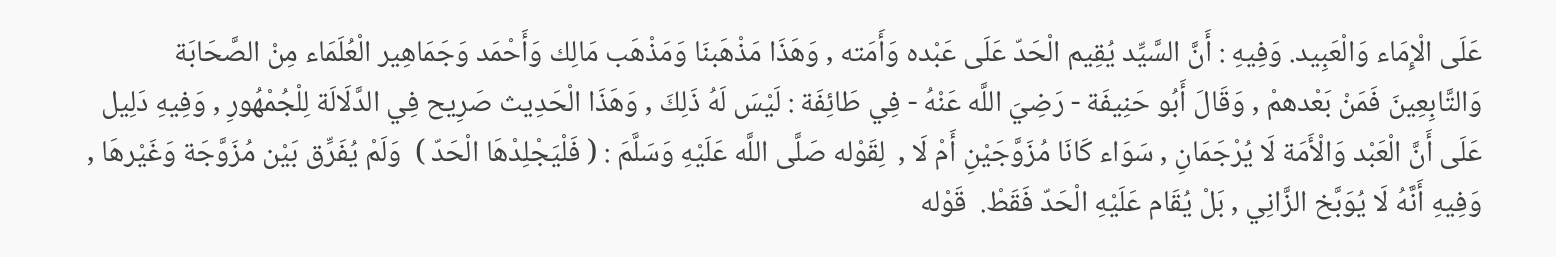عَلَى الْإِمَاء وَالْعَبِيد. وَفِيهِ : أَنَّ السَّيِّد يُقِيم الْحَدّ عَلَى عَبْده وَأَمَته , وَهَذَا مَذْهَبنَا وَمَذْهَب مَالِك وَأَحْمَد وَجَمَاهِير الْعُلَمَاء مِنْ الصَّحَابَة وَالتَّابِعِينَ فَمَنْ بَعْدهمْ , وَقَالَ أَبُو حَنِيفَة - رَضِيَ اللَّه عَنْهُ - فِي طَائِفَة : لَيْسَ لَهُ ذَلِكَ , وَهَذَا الْحَدِيث صَرِيح فِي الدَّلَالَة لِلْجُمْهُورِ , وَفِيهِ دَلِيل عَلَى أَنَّ الْعَبْد وَالْأَمَة لَا يُرْجَمَانِ , سَوَاء كَانَا مُزَوَّجَيْنِ أَمْ لَا ,  لِقَوْله صَلَّى اللَّه عَلَيْهِ وَسَلَّمَ : ( فَلْيَجْلِدْهَا الْحَدّ )  وَلَمْ يُفَرِّق بَيْن مُزَوَّجَة وَغَيْرهَا , وَفِيهِ أَنَّهُ لَا يُوَبَّخ الزَّانِي , بَلْ يُقَام عَلَيْهِ الْحَدّ فَقَطْ.  قَوْله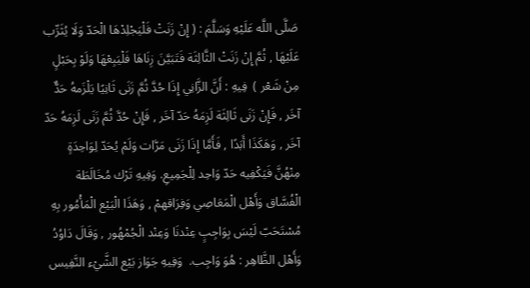صَلَّى اللَّه عَلَيْهِ وَسَلَّمَ : ( إِنْ زَنَتْ فَلْيَجْلِدْهَا الْحَدّ وَلَا يُثَرِّب عَلَيْهَا , ثُمَّ إِنْ زَنَتْ الثَّالِثَة فَتَبَيَّنَ زِنَاهَا فَلْيَبِعْهَا وَلَوْ بِحَبْلٍ مِنْ شَعْر )  فِيهِ : أَنَّ الزَّانِي إِذَا حُدَّ ثُمَّ زَنَى ثَانِيًا يَلْزَمهُ حَدٌّ آخَر , فَإِنْ زَنَى ثَالِثَة لَزِمَهُ حَدّ آخَر , فَإِنْ حُدَّ ثُمَّ زَنَى لَزِمَهُ حَدّ آخَر , وَهَكَذَا أَبَدًا , فَأَمَّا إِذَا زَنَى مَرَّات وَلَمْ يُحَدّ لِوَاحِدَةٍ مِنْهُنَّ فَيَكْفِيه حَدّ وَاحِد لِلْجَمِيعِ. وَفِيهِ تَرْك مُخَالَطَة الْفُسَّاق وَأَهْل الْمَعَاصِي وَفِرَاقهمْ , وَهَذَا الْبَيْع الْمَأْمُور بِهِ مُسْتَحَبّ لَيْسَ بِوَاجِبٍ عِنْدنَا وَعِنْد الْجُمْهُور , وَقَالَ دَاوُدُ وَأَهْل الظَّاهِر : هُوَ وَاجِب.  وَفِيهِ جَوَاز بَيْع الشَّيْء النَّفِيس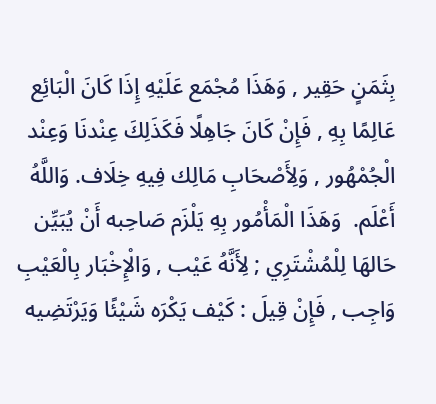بِثَمَنٍ حَقِير , وَهَذَا مُجْمَع عَلَيْهِ إِذَا كَانَ الْبَائِع عَالِمًا بِهِ , فَإِنْ كَانَ جَاهِلًا فَكَذَلِكَ عِنْدنَا وَعِنْد الْجُمْهُور , وَلِأَصْحَابِ مَالِك فِيهِ خِلَاف. وَاللَّهُ أَعْلَم.  وَهَذَا الْمَأْمُور بِهِ يَلْزَم صَاحِبه أَنْ يُبَيِّن حَالهَا لِلْمُشْتَرِي ; لِأَنَّهُ عَيْب , وَالْإِخْبَار بِالْعَيْبِ وَاجِب , فَإِنْ قِيلَ : كَيْف يَكْرَه شَيْئًا وَيَرْتَضِيه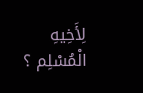لِأَخِيهِ الْمُسْلِم ؟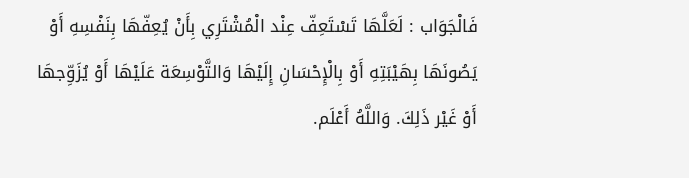فَالْجَوَاب : لَعَلَّهَا تَسْتَعِفّ عِنْد الْمُشْتَرِي بِأَنْ يُعِفّهَا بِنَفْسِهِ أَوْ يَصُونَهَا بِهَيْبَتِهِ أَوْ بِالْإِحْسَانِ إِلَيْهَا وَالتَّوْسِعَة عَلَيْهَا أَوْ يُزَوِّجهَا أَوْ غَيْر ذَلِكَ. وَاللَّهُ أَعْلَم.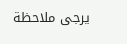يرجى ملاحظة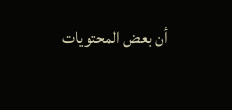أن بعض المحتويات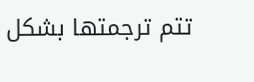تتم ترجمتها بشكل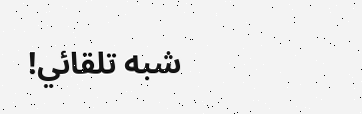شبه تلقائي!